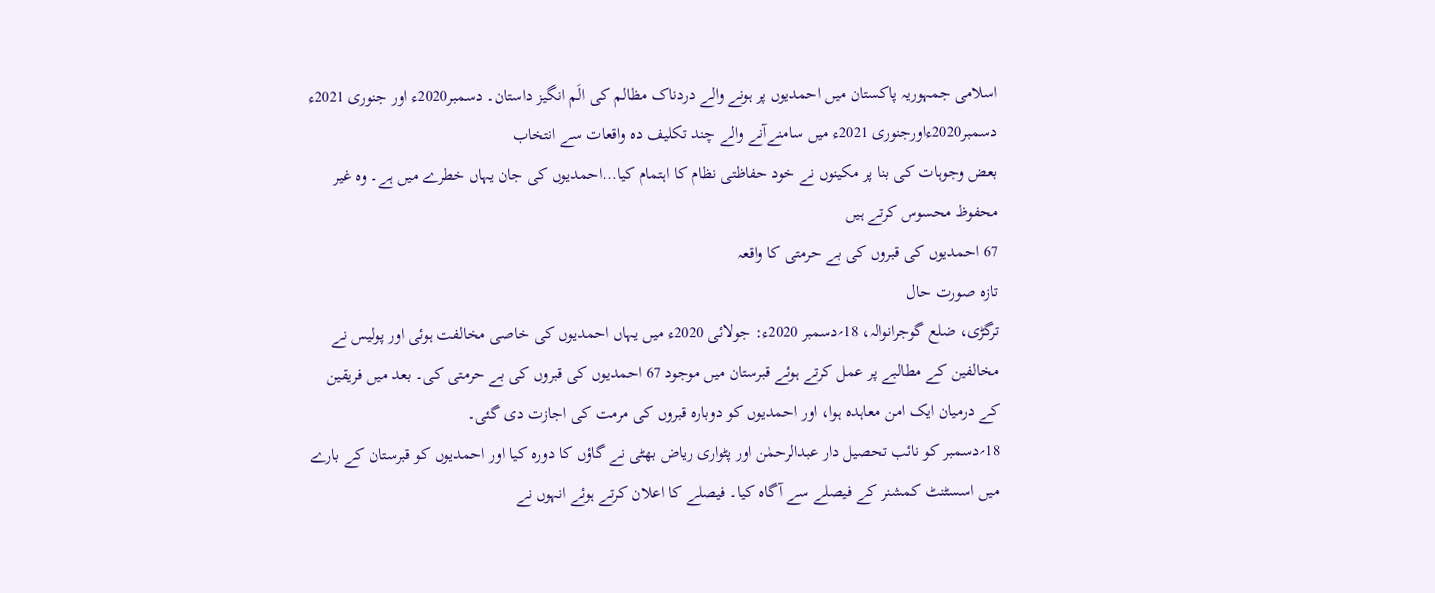اسلامی جمہوریہ پاکستان میں احمدیوں پر ہونے والے دردناک مظالم کی الَم انگیز داستان۔ دسمبر2020ء اور جنوری 2021ء
دسمبر2020ءاورجنوری 2021ء میں سامنےآنے والے چند تکلیف دہ واقعات سے انتخاب
بعض وجوہات کی بنا پر مکینوں نے خود حفاظتی نظام کا اہتمام کیا…احمدیوں کی جان یہاں خطرے میں ہے۔ وہ غیر محفوظ محسوس کرتے ہیں
67 احمدیوں کی قبروں کی بے حرمتی کا واقعہ
تازہ صورت حال
ترگڑی، ضلع گوجرانوالہ، 18؍دسمبر 2020ء: جولائی 2020ء میں یہاں احمدیوں کی خاصی مخالفت ہوئی اور پولیس نے مخالفین کے مطالبے پر عمل کرتے ہوئے قبرستان میں موجود 67 احمدیوں کی قبروں کی بے حرمتی کی۔ بعد میں فریقین کے درمیان ایک امن معاہدہ ہوا، اور احمدیوں کو دوبارہ قبروں کی مرمت کی اجازت دی گئی۔
18؍دسمبر کو نائب تحصیل دار عبدالرحمٰن اور پٹواری ریاض بھٹی نے گاؤں کا دورہ کیا اور احمدیوں کو قبرستان کے بارے میں اسسٹنٹ کمشنر کے فیصلے سے آگاہ کیا۔ فیصلے کا اعلان کرتے ہوئے انہوں نے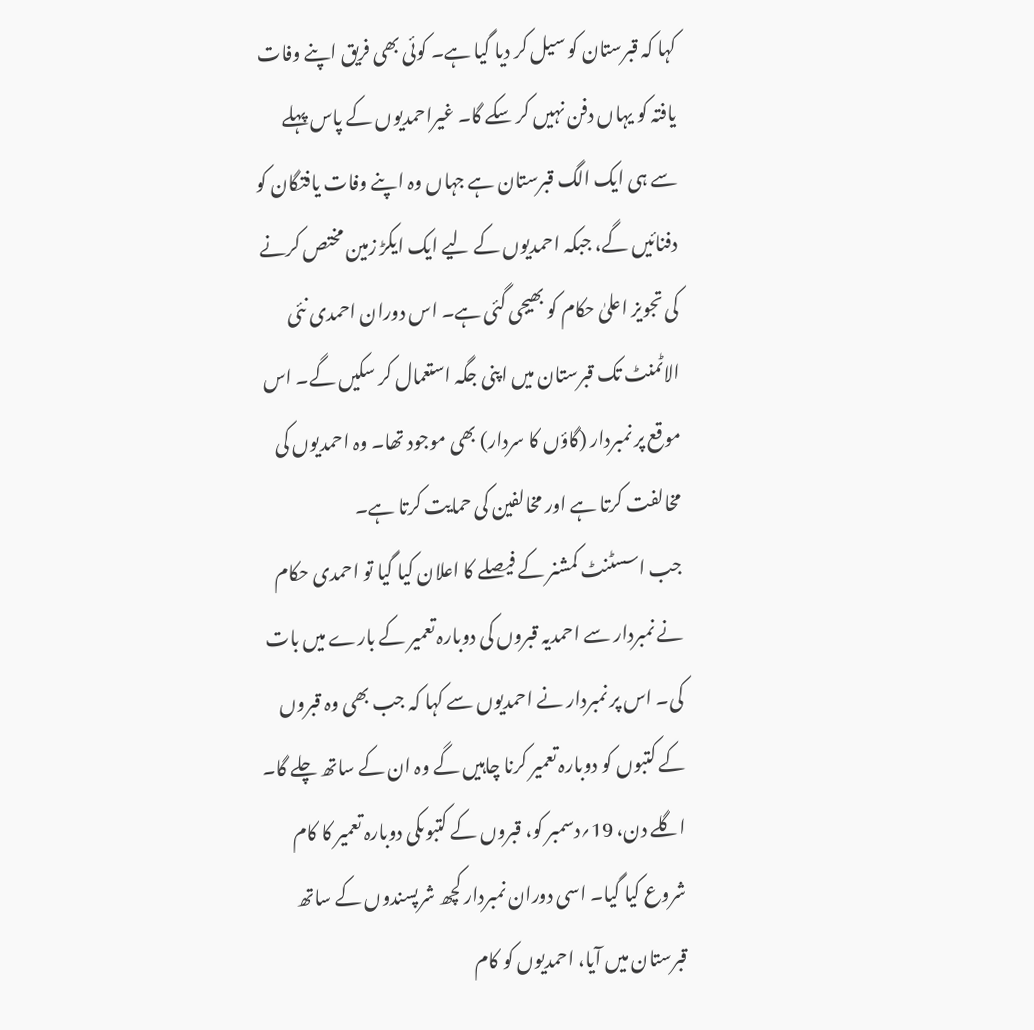کہا کہ قبرستان کو سیل کر دیا گیا ہے۔ کوئی بھی فریق اپنے وفات یافتہ کو یہاں دفن نہیں کر سکے گا۔ غیراحمدیوں کے پاس پہلے سے ہی ایک الگ قبرستان ہے جہاں وہ اپنے وفات یافتگان کو دفنائیں گے، جبکہ احمدیوں کے لیے ایک ایکڑ زمین مختص کرنے کی تجویز اعلیٰ حکام کو بھیجی گئی ہے۔ اس دوران احمدی نئی الاٹمنٹ تک قبرستان میں اپنی جگہ استعمال کر سکیں گے۔ اس موقع پر نمبردار (گاؤں کا سردار) بھی موجود تھا۔ وہ احمدیوں کی مخالفت کرتا ہے اور مخالفین کی حمایت کرتا ہے۔
جب اسسٹنٹ کمشنر کے فیصلے کا اعلان کیا گیا تو احمدی حکام نے نمبردار سے احمدیہ قبروں کی دوبارہ تعمیر کے بارے میں بات کی۔ اس پر نمبردار نے احمدیوں سے کہا کہ جب بھی وہ قبروں کے کتبوں کو دوبارہ تعمیر کرنا چاہیں گے وہ ان کے ساتھ چلے گا۔
اگلے دن، 19؍دسمبر کو، قبروں کے کتبوںکی دوبارہ تعمیر کا کام شروع کیا گیا۔ اسی دوران نمبردار کچھ شرپسندوں کے ساتھ قبرستان میں آیا، احمدیوں کو کام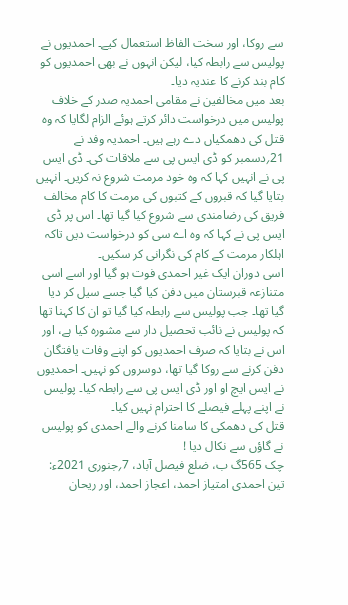سے روکا، اور سخت الفاظ استعمال کیے۔ احمدیوں نے پولیس سے رابطہ کیا، لیکن انہوں نے بھی احمدیوں کو کام بند کرنے کا عندیہ دیا۔
بعد میں مخالفین نے مقامی احمدیہ صدر کے خلاف پولیس میں درخواست دائر کرتے ہوئے الزام لگایا کہ وہ قتل کی دھمکیاں دے رہے ہیں۔ احمدیہ وفد نے 21؍دسمبر کو ڈی ایس پی سے ملاقات کی۔ ڈی ایس پی نے انہیں کہا کہ وہ خود مرمت شروع نہ کریں۔ انہیں بتایا گیا کہ قبروں کے کتبوں کی مرمت کا کام مخالف فریق کی رضامندی سے شروع کیا گیا تھا۔ اس پر ڈی ایس پی نے کہا کہ وہ اے سی کو درخواست دیں تاکہ اہلکار مرمت کے کام کی نگرانی کر سکیں۔
اسی دوران ایک غیر احمدی فوت ہو گیا اور اسے اسی متنازعہ قبرستان میں دفن کیا گیا جسے سیل کر دیا گیا تھا۔ جب پولیس سے رابطہ کیا گیا تو ان کا کہنا تھا کہ پولیس نے نائب تحصیل دار سے مشورہ کیا ہے، اور اس نے بتایا کہ صرف احمدیوں کو اپنے وفات یافتگان دفن کرنے سے روکا گیا تھا، دوسروں کو نہیں۔ احمدیوں نے ایس ایچ او اور ڈی ایس پی سے رابطہ کیا۔ پولیس نے اپنے پہلے فیصلے کا احترام نہیں کیا۔
قتل کی دھمکی کا سامنا کرنے والے احمدی کو پولیس نے گاؤں سے نکال دیا !
چک 565گ ب، ضلع فیصل آباد، 7؍جنوری 2021ء: تین احمدی امتیاز احمد، اعجاز احمد، اور ریحان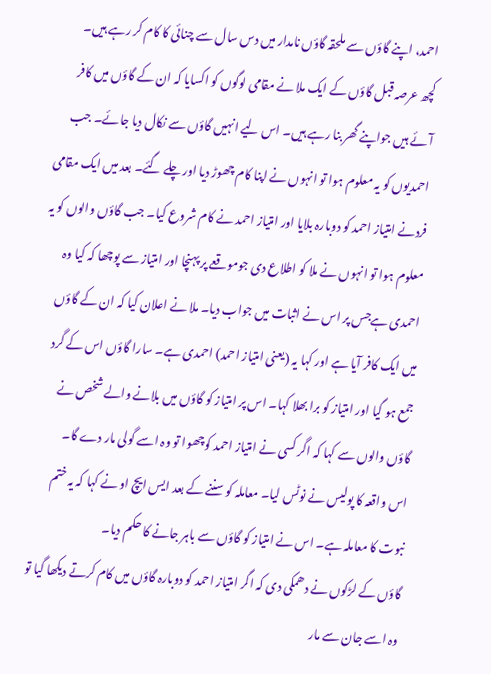احمد، اپنے گاؤں سے ملحقہ گاؤں نامدار میں دس سال سے چنائی کا کام کر رہے ہیں۔
کچھ عرصہ قبل گاؤں کے ایک ملا نے مقامی لوگوں کو اکسایا کہ ان کے گاؤں میں کافر آئے ہیں جواپنے گھر بنا رہے ہیں۔ اس لیے انہیں گاؤں سے نکال دیا جائے۔ جب احمدیوں کو یہ معلوم ہوا تو انہوں نے اپنا کام چھوڑ دیا اور چلے گئے۔ بعد میں ایک مقامی فردنے امتیاز احمد کو دوبارہ بلایا اور امتیاز احمد نے کام شروع کیا۔ جب گاؤں والوں کو یہ معلوم ہوا تو انہوں نے ملا کو اطلاع دی جوموقعے پر پہنچا اور امتیاز سے پوچھا کہ کیا وہ احمدی ہےجس پر اس نے اثبات میں جواب دیا۔ ملا نے اعلان کیا کہ ان کے گاؤں میں ایک کافر آیا ہے اور کہا یہ (یعنی امتیاز احمد) احمدی ہے۔ سارا گاؤں اس کے گرد جمع ہو گیا اور امتیاز کو برا بھلا کہا۔ اس پر امتیاز کو گاؤں میں بلانے والے شخص نے گاؤں والوں سے کہا کہ اگر کسی نے امتیاز احمد کوچھوا تو وہ اسے گولی مار دے گا۔
اس واقعہ کا پولیس نے نوٹس لیا۔ معاملہ کو سننے کے بعد ایس ایچ او نے کہا کہ یہ ختم نبوت کا معاملہ ہے۔ اس نے امتیاز کو گاؤں سے باہر جانے کا حکم دیا۔
گاؤں کے لڑکوں نے دھمکی دی کہ اگر امتیاز احمد کو دوبارہ گاؤں میں کام کرتے دیکھا گیا تو وہ اسے جان سے مار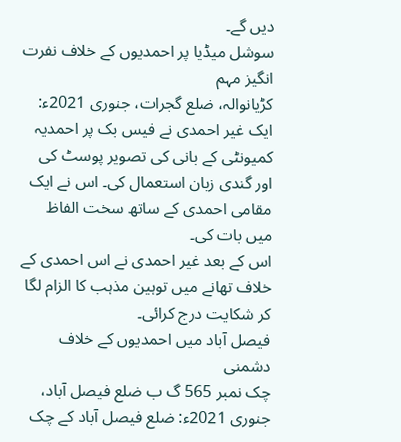دیں گے۔
سوشل میڈیا پر احمدیوں کے خلاف نفرت انگیز مہم
کڑیانوالہ، ضلع گجرات، جنوری 2021ء: ایک غیر احمدی نے فیس بک پر احمدیہ کمیونٹی کے بانی کی تصویر پوسٹ کی اور گندی زبان استعمال کی۔ اس نے ایک مقامی احمدی کے ساتھ سخت الفاظ میں بات کی۔
اس کے بعد غیر احمدی نے اس احمدی کے خلاف تھانے میں توہین مذہب کا الزام لگا کر شکایت درج کرائی۔
فیصل آباد میں احمدیوں کے خلاف دشمنی
چک نمبر 565 گ ب ضلع فیصل آباد، جنوری 2021ء: ضلع فیصل آباد کے چک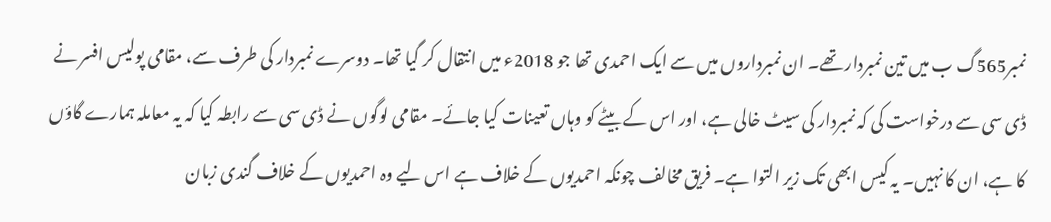نمبر565گ ب میں تین نمبردار تھے۔ ان نمبرداروں میں سے ایک احمدی تھا جو 2018ء میں انتقال کر گیا تھا۔ دوسرے نمبردار کی طرف سے، مقامی پولیس افسر نے ڈی سی سے درخواست کی کہ نمبردار کی سیٹ خالی ہے، اور اس کے بیٹے کو وہاں تعینات کیا جائے۔ مقامی لوگوں نے ڈی سی سے رابطہ کیا کہ یہ معاملہ ہمارے گاؤں کا ہے، ان کا نہیں۔ یہ کیس ابھی تک زیر التوا ہے۔ فریق مخالف چونکہ احمدیوں کے خلاف ہے اس لیے وہ احمدیوں کے خلاف گندی زبان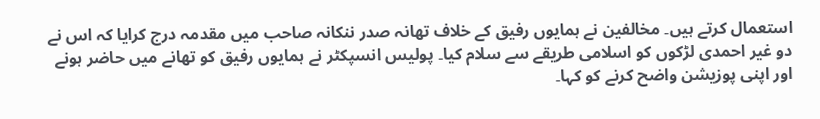استعمال کرتے ہیں۔ مخالفین نے ہمایوں رفیق کے خلاف تھانہ صدر ننکانہ صاحب میں مقدمہ درج کرایا کہ اس نے دو غیر احمدی لڑکوں کو اسلامی طریقے سے سلام کیا۔ پولیس انسپکٹر نے ہمایوں رفیق کو تھانے میں حاضر ہونے اور اپنی پوزیشن واضح کرنے کو کہا۔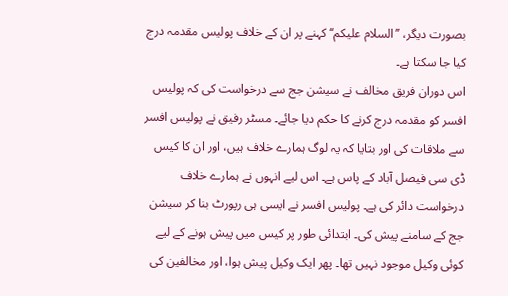بصورت دیگر، ’’السلام علیکم‘‘ کہنے پر ان کے خلاف پولیس مقدمہ درج کیا جا سکتا ہے۔
اس دوران فریق مخالف نے سیشن جج سے درخواست کی کہ پولیس افسر کو مقدمہ درج کرنے کا حکم دیا جائے۔ مسٹر رفیق نے پولیس افسر سے ملاقات کی اور بتایا کہ یہ لوگ ہمارے خلاف ہیں، اور ان کا کیس ڈی سی فیصل آباد کے پاس ہے۔ اس لیے انہوں نے ہمارے خلاف درخواست دائر کی ہے۔ پولیس افسر نے ایسی ہی رپورٹ بنا کر سیشن جج کے سامنے پیش کی۔ ابتدائی طور پر کیس میں پیش ہونے کے لیے کوئی وکیل موجود نہیں تھا۔ پھر ایک وکیل پیش ہوا، اور مخالفین کی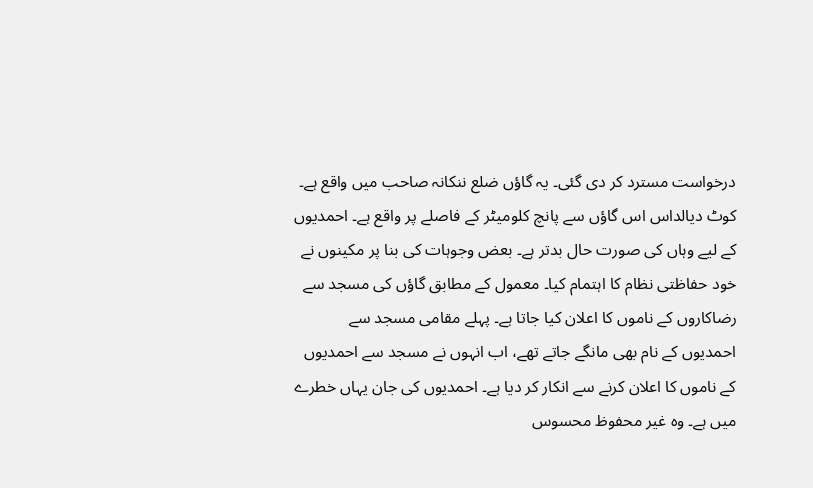درخواست مسترد کر دی گئی۔ یہ گاؤں ضلع ننکانہ صاحب میں واقع ہے۔
کوٹ دیالداس اس گاؤں سے پانچ کلومیٹر کے فاصلے پر واقع ہے۔ احمدیوں کے لیے وہاں کی صورت حال بدتر ہے۔ بعض وجوہات کی بنا پر مکینوں نے خود حفاظتی نظام کا اہتمام کیا۔ معمول کے مطابق گاؤں کی مسجد سے رضاکاروں کے ناموں کا اعلان کیا جاتا ہے۔ پہلے مقامی مسجد سے احمدیوں کے نام بھی مانگے جاتے تھے، اب انہوں نے مسجد سے احمدیوں کے ناموں کا اعلان کرنے سے انکار کر دیا ہے۔ احمدیوں کی جان یہاں خطرے میں ہے۔ وہ غیر محفوظ محسوس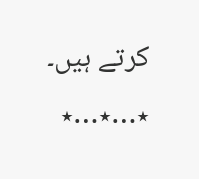کرتے ہیں۔
٭…٭…٭